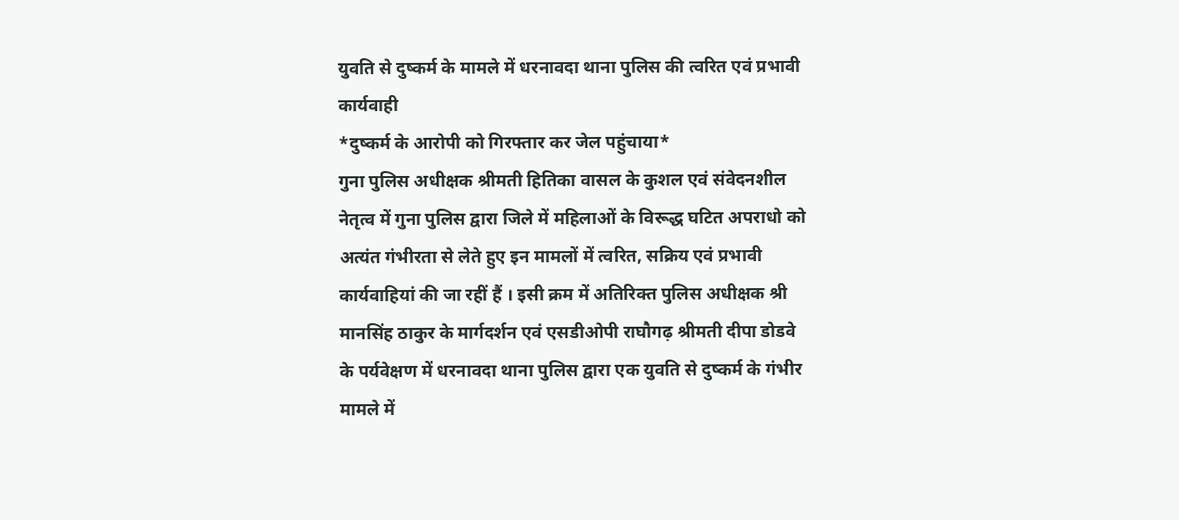युवति से दुष्कर्म के मामले में धरनावदा थाना पुलिस की त्वरित एवं प्रभावी कार्यवाही
*दुष्कर्म के आरोपी को गिरफ्तार कर जेल पहुंचाया*
गुना पुलिस अधीक्षक श्रीमती हितिका वासल के कुशल एवं संवेदनशील नेतृत्व में गुना पुलिस द्वारा जिले में महिलाओं के विरूद्ध घटित अपराधो को अत्यंत गंभीरता से लेते हुए इन मामलों में त्वरित, सक्रिय एवं प्रभावी कार्यवाहियां की जा रहीं हैं । इसी क्रम में अतिरिक्त पुलिस अधीक्षक श्री मानसिंह ठाकुर के मार्गदर्शन एवं एसडीओपी राघौगढ़ श्रीमती दीपा डोडवे के पर्यवेक्षण में धरनावदा थाना पुलिस द्वारा एक युवति से दुष्कर्म के गंभीर मामले में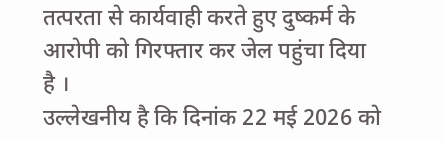तत्परता से कार्यवाही करते हुए दुष्कर्म के आरोपी को गिरफ्तार कर जेल पहुंचा दिया है ।
उल्लेखनीय है कि दिनांक 22 मई 2026 को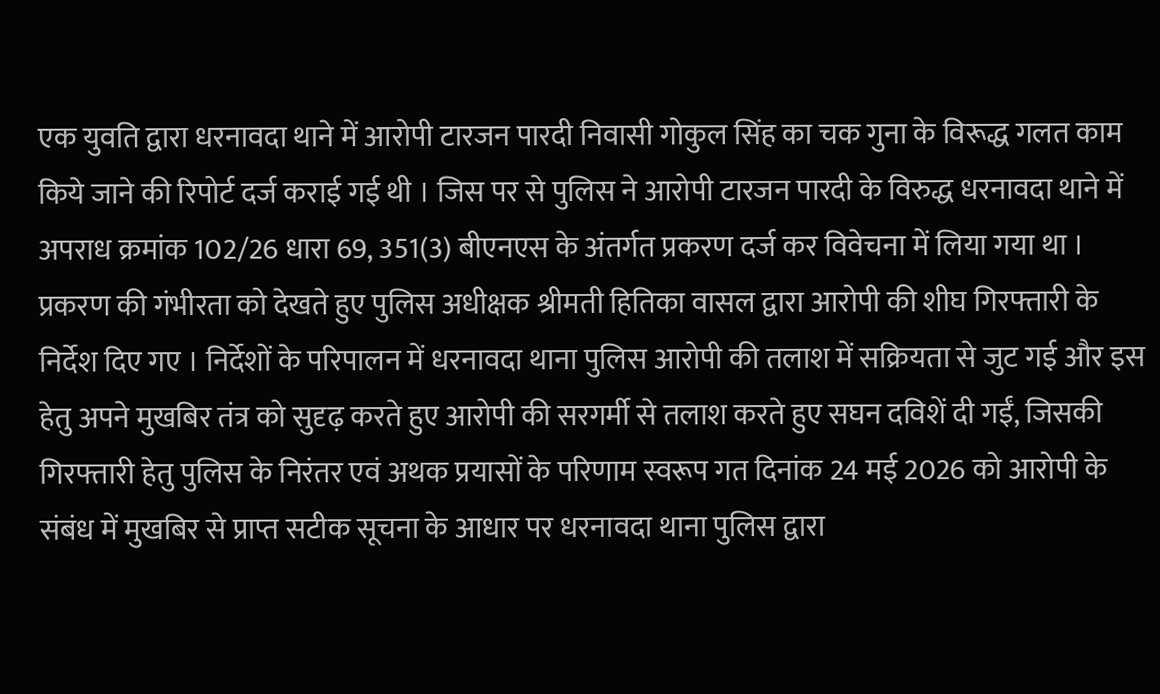एक युवति द्वारा धरनावदा थाने में आरोपी टारजन पारदी निवासी गोकुल सिंह का चक गुना के विरूद्ध गलत काम किये जाने की रिपोर्ट दर्ज कराई गई थी । जिस पर से पुलिस ने आरोपी टारजन पारदी के विरुद्ध धरनावदा थाने में अपराध क्रमांक 102/26 धारा 69, 351(3) बीएनएस के अंतर्गत प्रकरण दर्ज कर विवेचना में लिया गया था ।
प्रकरण की गंभीरता को देखते हुए पुलिस अधीक्षक श्रीमती हितिका वासल द्वारा आरोपी की शीघ गिरफ्तारी के निर्देश दिए गए । निर्देशों के परिपालन में धरनावदा थाना पुलिस आरोपी की तलाश में सक्रियता से जुट गई और इस हेतु अपने मुखबिर तंत्र को सुदृढ़ करते हुए आरोपी की सरगर्मी से तलाश करते हुए सघन दविशें दी गईं, जिसकी गिरफ्तारी हेतु पुलिस के निरंतर एवं अथक प्रयासों के परिणाम स्वरूप गत दिनांक 24 मई 2026 को आरोपी के संबंध में मुखबिर से प्राप्त सटीक सूचना के आधार पर धरनावदा थाना पुलिस द्वारा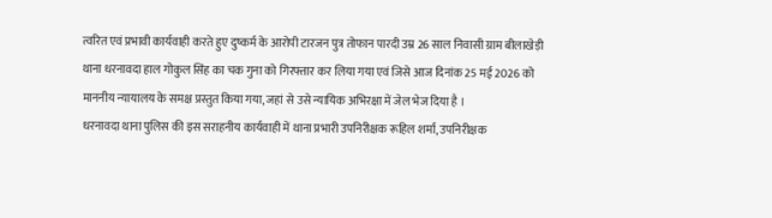त्वरित एवं प्रभावी कार्यवाही करते हुए दुष्कर्म के आरोपी टारजन पुत्र तोफान पारदी उम्र 26 साल निवासी ग्राम बीलाखेड़ी थाना धरनावदा हाल गोकुल सिंह का चक गुना को गिरफ्तार कर लिया गया एवं जिसे आज दिनांक 25 मई 2026 को माननीय न्यायालय के समक्ष प्रस्तुत किया गया, जहां से उसे न्यायिक अभिरक्षा में जेल भेज दिया है ।
धरनावदा थाना पुलिस की इस सराहनीय कार्यवाही में थाना प्रभारी उपनिरीक्षक रूहिल शर्मा, उपनिरीक्षक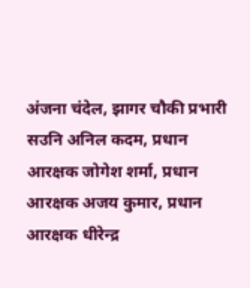अंजना चंदेल, झागर चौकी प्रभारी सउनि अनिल कदम, प्रधान आरक्षक जोगेश शर्मा, प्रधान आरक्षक अजय कुमार, प्रधान आरक्षक धीरेन्द्र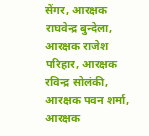सेंगर, आरक्षक राघवेन्द्र बुन्देला, आरक्षक राजेश परिहार, आरक्षक रविन्द्र सोलंकी, आरक्षक पवन शर्मा, आरक्षक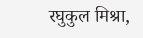रघुकुल मिश्रा,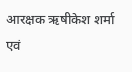आरक्षक ऋषीकेश शर्मा एवं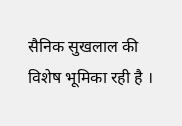सैनिक सुखलाल की विशेष भूमिका रही है ।